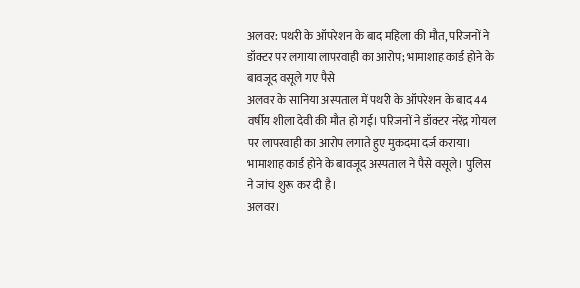अलवर: पथरी के ऑपरेशन के बाद महिला की मौत, परिजनों ने डॉक्टर पर लगाया लापरवाही का आरोप; भामाशाह कार्ड होने के बावजूद वसूले गए पैसे
अलवर के सानिया अस्पताल में पथरी के ऑपरेशन के बाद 44 वर्षीय शीला देवी की मौत हो गई। परिजनों ने डॉक्टर नरेंद्र गोयल पर लापरवाही का आरोप लगाते हुए मुकदमा दर्ज कराया। भामाशाह कार्ड होने के बावजूद अस्पताल ने पैसे वसूले। पुलिस ने जांच शुरू कर दी है।
अलवर।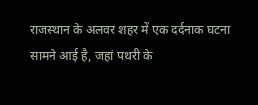राजस्थान के अलवर शहर में एक दर्दनाक घटना सामने आई है, जहां पथरी के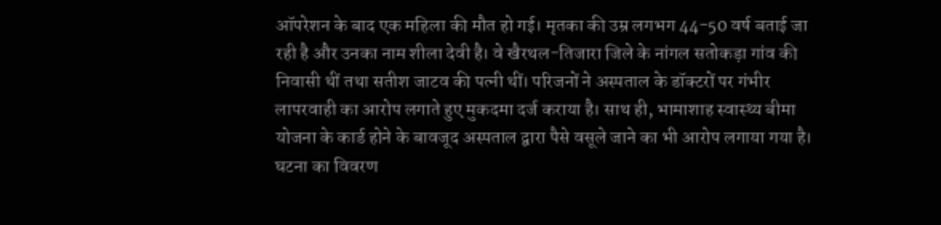ऑपरेशन के बाद एक महिला की मौत हो गई। मृतका की उम्र लगभग 44-50 वर्ष बताई जा रही है और उनका नाम शीला देवी है। वे खैरथल-तिजारा जिले के नांगल सतोकड़ा गांव की निवासी थीं तथा सतीश जाटव की पत्नी थीं। परिजनों ने अस्पताल के डॉक्टरों पर गंभीर लापरवाही का आरोप लगाते हुए मुकदमा दर्ज कराया है। साथ ही, भामाशाह स्वास्थ्य बीमा योजना के कार्ड होने के बावजूद अस्पताल द्वारा पैसे वसूले जाने का भी आरोप लगाया गया है।
घटना का विवरण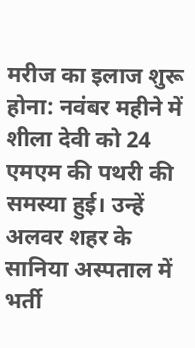मरीज का इलाज शुरू होना: नवंबर महीने में शीला देवी को 24 एमएम की पथरी की समस्या हुई। उन्हें अलवर शहर के सानिया अस्पताल में भर्ती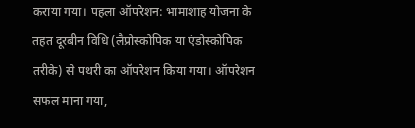कराया गया। पहला ऑपरेशन: भामाशाह योजना के तहत दूरबीन विधि (लैप्रोस्कोपिक या एंडोस्कोपिक तरीके) से पथरी का ऑपरेशन किया गया। ऑपरेशन सफल माना गया,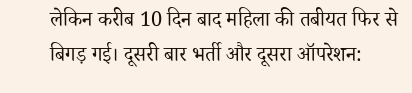लेकिन करीब 10 दिन बाद महिला की तबीयत फिर से बिगड़ गई। दूसरी बार भर्ती और दूसरा ऑपरेशन: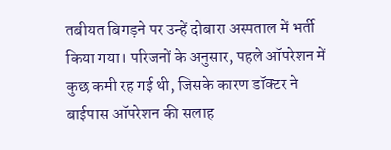तबीयत बिगड़ने पर उन्हें दोबारा अस्पताल में भर्ती किया गया। परिजनों के अनुसार, पहले ऑपरेशन में कुछ कमी रह गई थी, जिसके कारण डॉक्टर ने बाईपास ऑपरेशन की सलाह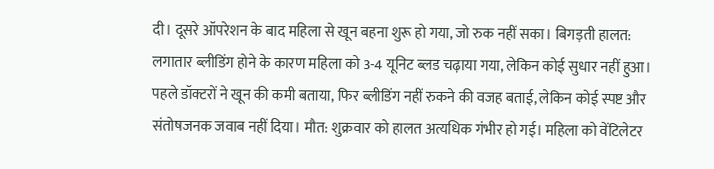दी। दूसरे ऑपरेशन के बाद महिला से खून बहना शुरू हो गया, जो रुक नहीं सका। बिगड़ती हालत: लगातार ब्लीडिंग होने के कारण महिला को 3-4 यूनिट ब्लड चढ़ाया गया, लेकिन कोई सुधार नहीं हुआ। पहले डॉक्टरों ने खून की कमी बताया, फिर ब्लीडिंग नहीं रुकने की वजह बताई, लेकिन कोई स्पष्ट और संतोषजनक जवाब नहीं दिया। मौत: शुक्रवार को हालत अत्यधिक गंभीर हो गई। महिला को वेंटिलेटर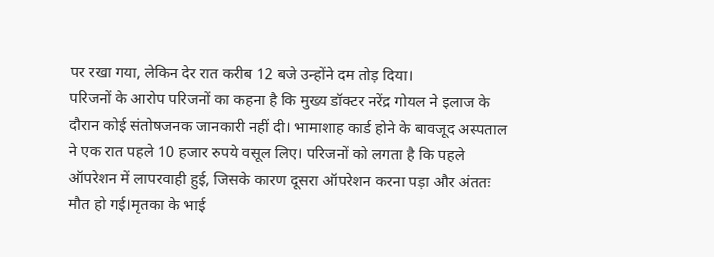पर रखा गया, लेकिन देर रात करीब 12 बजे उन्होंने दम तोड़ दिया।
परिजनों के आरोप परिजनों का कहना है कि मुख्य डॉक्टर नरेंद्र गोयल ने इलाज के दौरान कोई संतोषजनक जानकारी नहीं दी। भामाशाह कार्ड होने के बावजूद अस्पताल ने एक रात पहले 10 हजार रुपये वसूल लिए। परिजनों को लगता है कि पहले ऑपरेशन में लापरवाही हुई, जिसके कारण दूसरा ऑपरेशन करना पड़ा और अंततः मौत हो गई।मृतका के भाई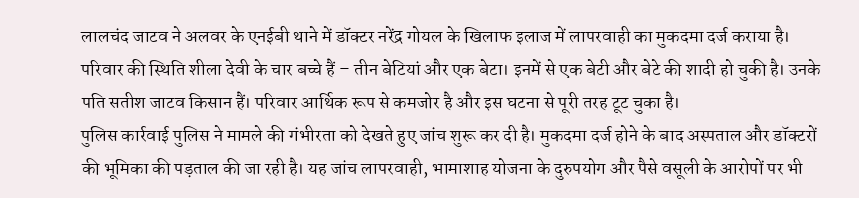लालचंद जाटव ने अलवर के एनईबी थाने में डॉक्टर नरेंद्र गोयल के खिलाफ इलाज में लापरवाही का मुकदमा दर्ज कराया है।
परिवार की स्थिति शीला देवी के चार बच्चे हैं – तीन बेटियां और एक बेटा। इनमें से एक बेटी और बेटे की शादी हो चुकी है। उनके पति सतीश जाटव किसान हैं। परिवार आर्थिक रूप से कमजोर है और इस घटना से पूरी तरह टूट चुका है।
पुलिस कार्रवाई पुलिस ने मामले की गंभीरता को देखते हुए जांच शुरू कर दी है। मुकदमा दर्ज होने के बाद अस्पताल और डॉक्टरों की भूमिका की पड़ताल की जा रही है। यह जांच लापरवाही, भामाशाह योजना के दुरुपयोग और पैसे वसूली के आरोपों पर भी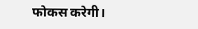फोकस करेगी।